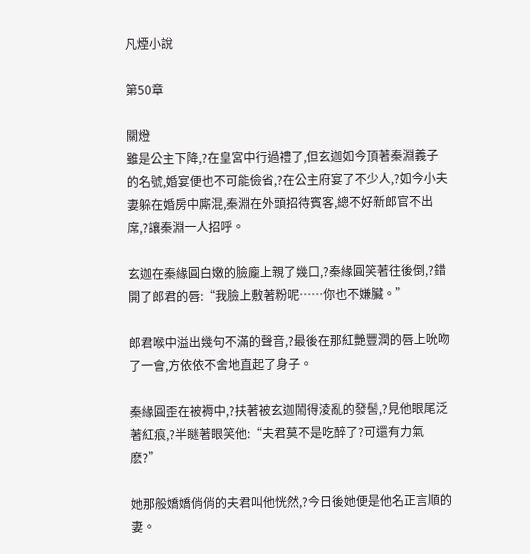凡煙小說

第50章

關燈
雖是公主下降,?在皇宮中行過禮了,但玄迦如今頂著秦淵義子的名號,婚宴便也不可能儉省,?在公主府宴了不少人,?如今小夫妻躲在婚房中廝混,秦淵在外頭招待賓客,總不好新郎官不出席,?讓秦淵一人招呼。

玄迦在秦緣圓白嫩的臉龐上親了幾口,?秦緣圓笑著往後倒,?錯開了郎君的唇:“我臉上敷著粉呢……你也不嫌臟。”

郎君喉中溢出幾句不滿的聲音,?最後在那紅艷豐潤的唇上吮吻了一會,方依依不舍地直起了身子。

秦緣圓歪在被褥中,?扶著被玄迦鬧得淩亂的發髻,?見他眼尾泛著紅痕,?半瞇著眼笑他:“夫君莫不是吃醉了?可還有力氣麽?”

她那般嬌嬌俏俏的夫君叫他恍然,?今日後她便是他名正言順的妻。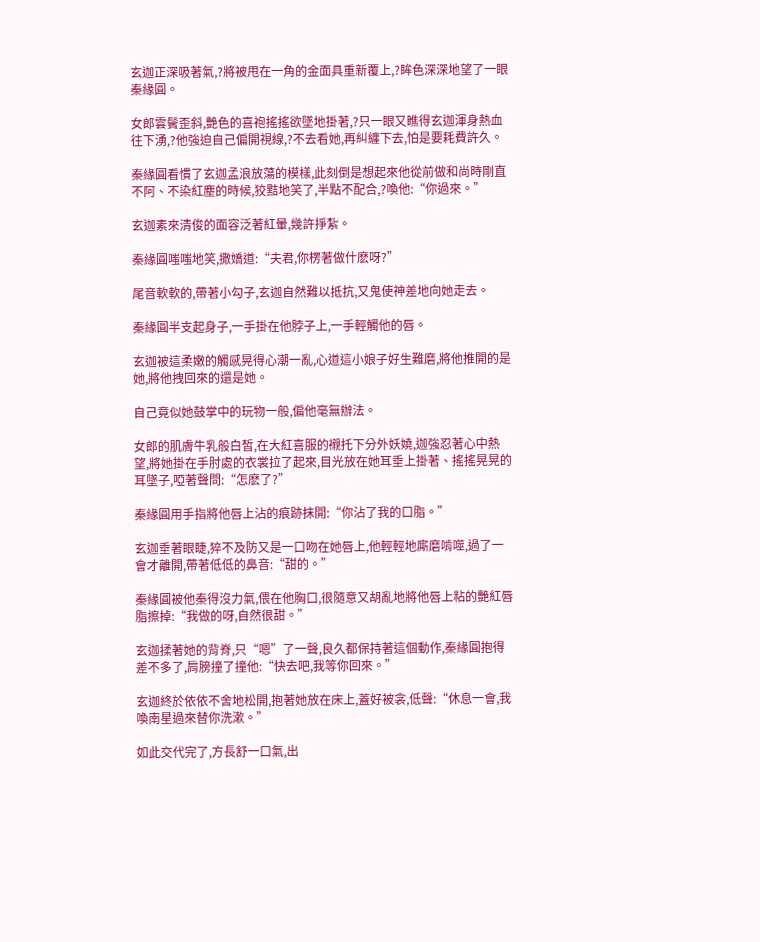玄迦正深吸著氣,?將被甩在一角的金面具重新覆上,?眸色深深地望了一眼秦緣圓。

女郎雲鬢歪斜,艷色的喜袍搖搖欲墜地掛著,?只一眼又瞧得玄迦渾身熱血往下湧,?他強迫自己偏開視線,?不去看她,再糾纏下去,怕是要耗費許久。

秦緣圓看慣了玄迦孟浪放蕩的模樣,此刻倒是想起來他從前做和尚時剛直不阿、不染紅塵的時候,狡黠地笑了,半點不配合,?喚他:“你過來。”

玄迦素來清俊的面容泛著紅暈,幾許掙紮。

秦緣圓嗤嗤地笑,撒嬌道:“夫君,你楞著做什麽呀?”

尾音軟軟的,帶著小勾子,玄迦自然難以抵抗,又鬼使神差地向她走去。

秦緣圓半支起身子,一手掛在他脖子上,一手輕觸他的唇。

玄迦被這柔嫩的觸感晃得心潮一亂,心道這小娘子好生難磨,將他推開的是她,將他拽回來的還是她。

自己竟似她鼓掌中的玩物一般,偏他毫無辦法。

女郎的肌膚牛乳般白皙,在大紅喜服的襯托下分外妖嬈,迦強忍著心中熱望,將她掛在手肘處的衣裳拉了起來,目光放在她耳垂上掛著、搖搖晃晃的耳墜子,啞著聲問:“怎麽了?”

秦緣圓用手指將他唇上沾的痕跡抹開:“你沾了我的口脂。”

玄迦垂著眼睫,猝不及防又是一口吻在她唇上,他輕輕地廝磨啃噬,過了一會才離開,帶著低低的鼻音:“甜的。”

秦緣圓被他秦得沒力氣,偎在他胸口,很隨意又胡亂地將他唇上粘的艷紅唇脂擦掉:“我做的呀,自然很甜。”

玄迦揉著她的背脊,只“嗯”了一聲,良久都保持著這個動作,秦緣圓抱得差不多了,肩膀撞了撞他:“快去吧,我等你回來。”

玄迦終於依依不舍地松開,抱著她放在床上,蓋好被衾,低聲:“休息一會,我喚南星過來替你洗漱。”

如此交代完了,方長舒一口氣,出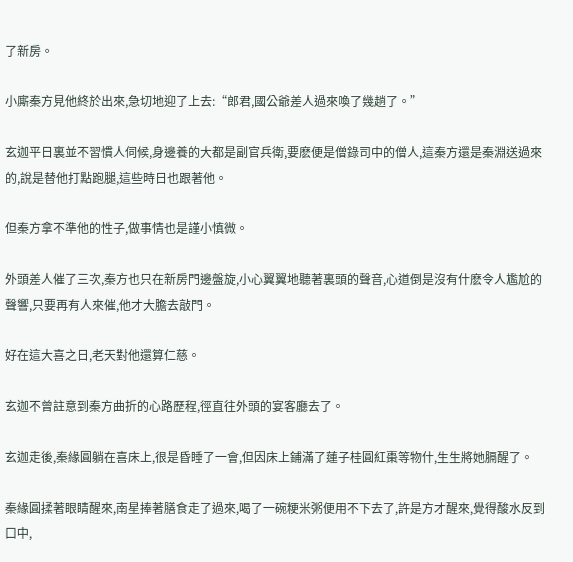了新房。

小廝秦方見他終於出來,急切地迎了上去:“郎君,國公爺差人過來喚了幾趟了。”

玄迦平日裏並不習慣人伺候,身邊養的大都是副官兵衛,要麽便是僧錄司中的僧人,這秦方還是秦淵送過來的,說是替他打點跑腿,這些時日也跟著他。

但秦方拿不準他的性子,做事情也是謹小慎微。

外頭差人催了三次,秦方也只在新房門邊盤旋,小心翼翼地聽著裏頭的聲音,心道倒是沒有什麽令人尷尬的聲響,只要再有人來催,他才大膽去敲門。

好在這大喜之日,老天對他還算仁慈。

玄迦不曾註意到秦方曲折的心路歷程,徑直往外頭的宴客廳去了。

玄迦走後,秦緣圓躺在喜床上,很是昏睡了一會,但因床上鋪滿了蓮子桂圓紅棗等物什,生生將她膈醒了。

秦緣圓揉著眼睛醒來,南星捧著膳食走了過來,喝了一碗粳米粥便用不下去了,許是方才醒來,覺得酸水反到口中,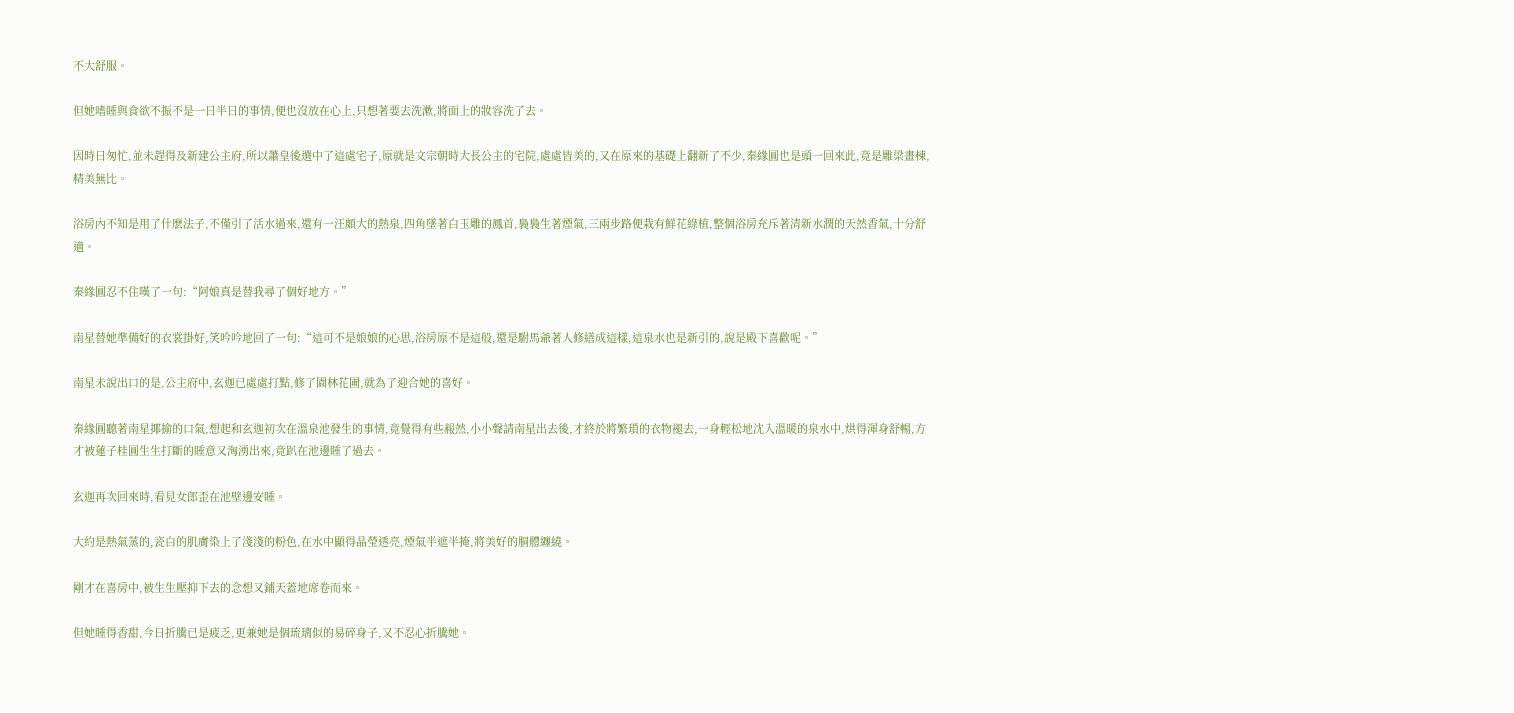不大舒服。

但她嗜睡與食欲不振不是一日半日的事情,便也沒放在心上,只想著要去洗漱,將面上的妝容洗了去。

因時日匆忙,並未趕得及新建公主府,所以蕭皇後選中了這處宅子,原就是文宗朝時大長公主的宅院,處處皆美的,又在原來的基礎上翻新了不少,秦緣圓也是頭一回來此,竟是雕梁畫棟,精美無比。

浴房內不知是用了什麽法子,不僅引了活水過來,還有一汪頗大的熱泉,四角墜著白玉雕的鳳首,裊裊生著煙氣,三兩步路便栽有鮮花綠植,整個浴房充斥著清新水潤的天然香氣,十分舒適。

秦緣圓忍不住嘆了一句:“阿娘真是替我尋了個好地方。”

南星替她準備好的衣裳掛好,笑吟吟地回了一句:“這可不是娘娘的心思,浴房原不是這般,還是駙馬爺著人修繕成這樣,這泉水也是新引的,說是殿下喜歡呢。”

南星未說出口的是,公主府中,玄迦已處處打點,修了園林花圃,就為了迎合她的喜好。

秦緣圓聽著南星揶揄的口氣,想起和玄迦初次在溫泉池發生的事情,竟覺得有些赧然,小小聲請南星出去後,才終於將繁瑣的衣物褪去,一身輕松地沈入溫暖的泉水中,烘得渾身舒暢,方才被蓮子桂圓生生打斷的睡意又洶湧出來,竟趴在池邊睡了過去。

玄迦再次回來時,看見女郎歪在池壁邊安睡。

大約是熱氣蒸的,瓷白的肌膚染上了淺淺的粉色,在水中顯得晶瑩透亮,煙氣半遮半掩,將美好的胴體纏繞。

剛才在喜房中,被生生壓抑下去的念想又鋪天蓋地席卷而來。

但她睡得香甜,今日折騰已是疲乏,更兼她是個琉璃似的易碎身子,又不忍心折騰她。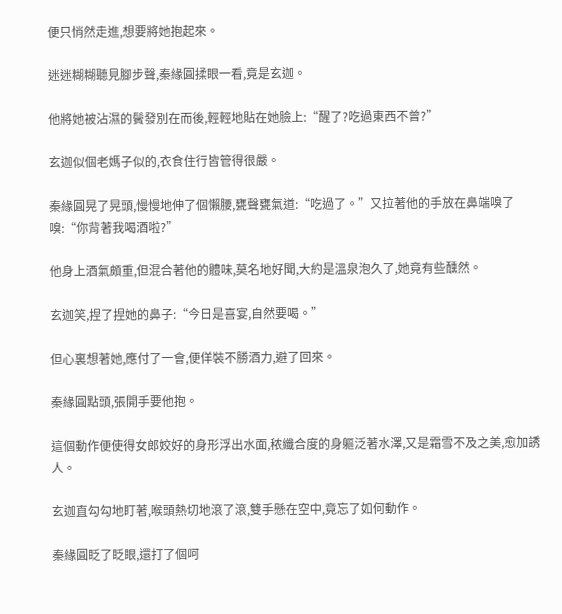便只悄然走進,想要將她抱起來。

迷迷糊糊聽見腳步聲,秦緣圓揉眼一看,竟是玄迦。

他將她被沾濕的鬢發別在而後,輕輕地貼在她臉上:“醒了?吃過東西不曾?”

玄迦似個老媽子似的,衣食住行皆管得很嚴。

秦緣圓晃了晃頭,慢慢地伸了個懶腰,甕聲甕氣道:“吃過了。”又拉著他的手放在鼻端嗅了嗅:“你背著我喝酒啦?”

他身上酒氣頗重,但混合著他的體味,莫名地好聞,大約是溫泉泡久了,她竟有些醺然。

玄迦笑,捏了捏她的鼻子:“今日是喜宴,自然要喝。”

但心裏想著她,應付了一會,便佯裝不勝酒力,避了回來。

秦緣圓點頭,張開手要他抱。

這個動作便使得女郎姣好的身形浮出水面,秾纖合度的身軀泛著水澤,又是霜雪不及之美,愈加誘人。

玄迦直勾勾地盯著,喉頭熱切地滾了滾,雙手懸在空中,竟忘了如何動作。

秦緣圓眨了眨眼,還打了個呵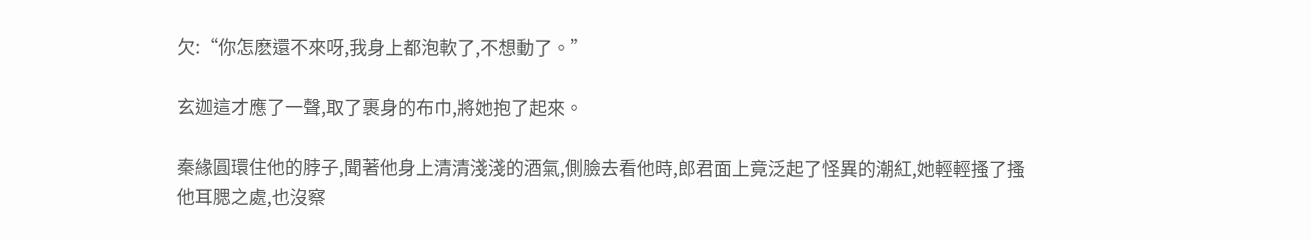欠:“你怎麽還不來呀,我身上都泡軟了,不想動了。”

玄迦這才應了一聲,取了裹身的布巾,將她抱了起來。

秦緣圓環住他的脖子,聞著他身上清清淺淺的酒氣,側臉去看他時,郎君面上竟泛起了怪異的潮紅,她輕輕搔了搔他耳腮之處,也沒察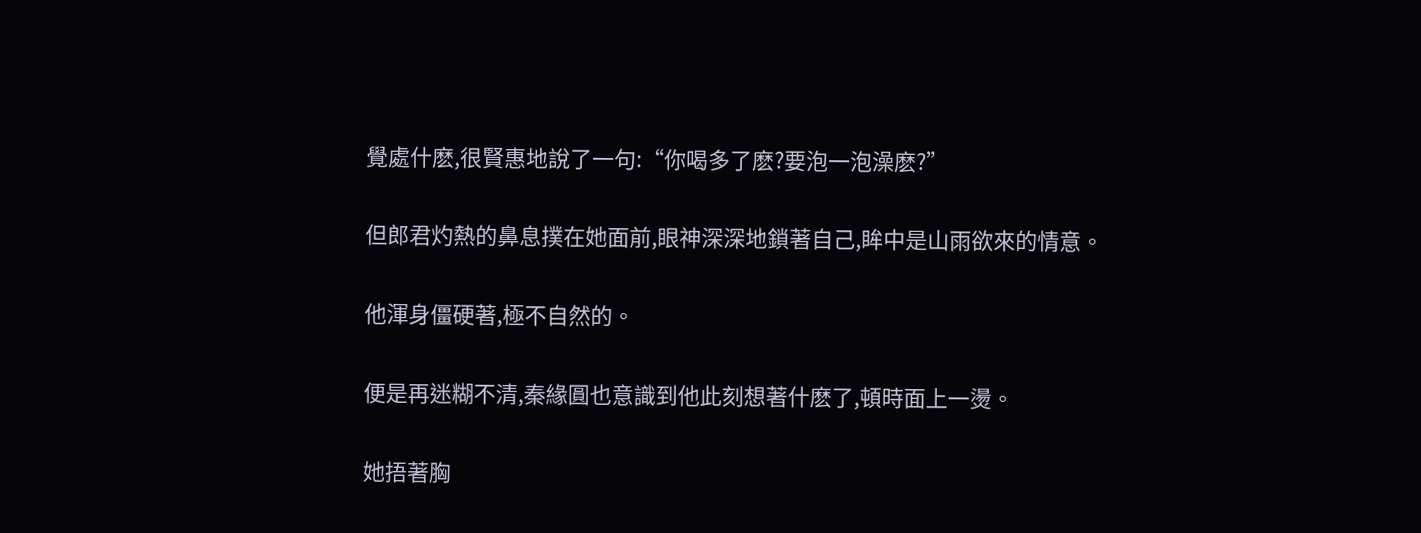覺處什麽,很賢惠地說了一句:“你喝多了麽?要泡一泡澡麽?”

但郎君灼熱的鼻息撲在她面前,眼神深深地鎖著自己,眸中是山雨欲來的情意。

他渾身僵硬著,極不自然的。

便是再迷糊不清,秦緣圓也意識到他此刻想著什麽了,頓時面上一燙。

她捂著胸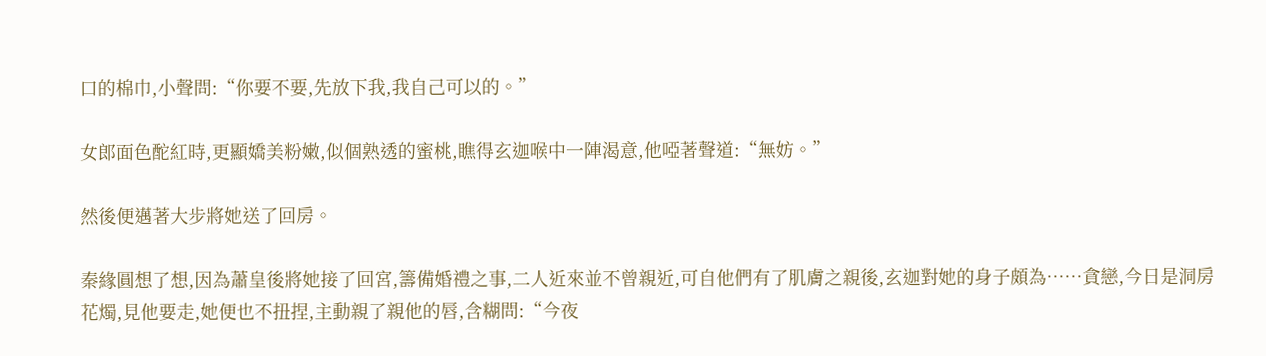口的棉巾,小聲問:“你要不要,先放下我,我自己可以的。”

女郎面色酡紅時,更顯嬌美粉嫩,似個熟透的蜜桃,瞧得玄迦喉中一陣渴意,他啞著聲道:“無妨。”

然後便邁著大步將她送了回房。

秦緣圓想了想,因為蕭皇後將她接了回宮,籌備婚禮之事,二人近來並不曾親近,可自他們有了肌膚之親後,玄迦對她的身子頗為……貪戀,今日是洞房花燭,見他要走,她便也不扭捏,主動親了親他的唇,含糊問:“今夜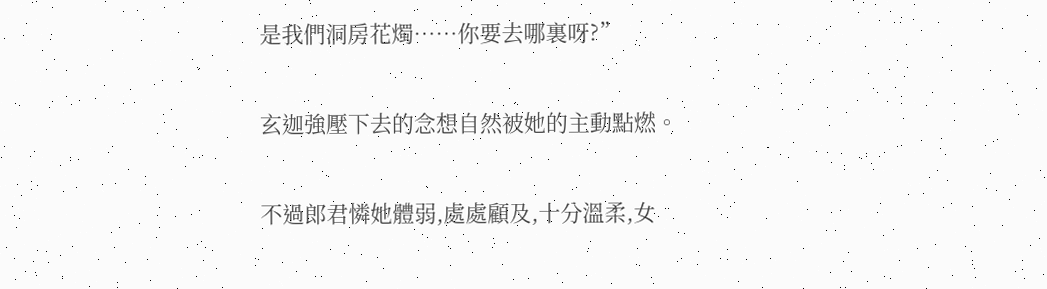是我們洞房花燭……你要去哪裏呀?”

玄迦強壓下去的念想自然被她的主動點燃。

不過郎君憐她體弱,處處顧及,十分溫柔,女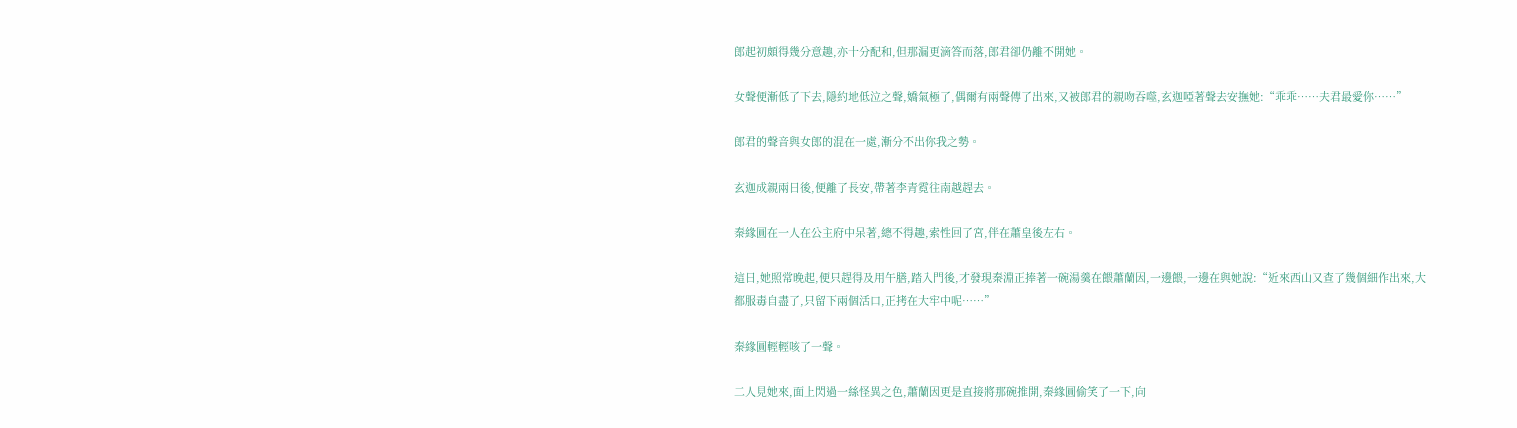郎起初頗得幾分意趣,亦十分配和,但那漏更滴答而落,郎君卻仍離不開她。

女聲便漸低了下去,隱約地低泣之聲,嬌氣極了,偶爾有兩聲傳了出來,又被郎君的親吻吞噬,玄迦啞著聲去安撫她:“乖乖……夫君最愛你……”

郎君的聲音與女郎的混在一處,漸分不出你我之勢。

玄迦成親兩日後,便離了長安,帶著李青霓往南越趕去。

秦緣圓在一人在公主府中呆著,總不得趣,索性回了宮,伴在蕭皇後左右。

這日,她照常晚起,便只趕得及用午膳,踏入門後,才發現秦淵正捧著一碗湯羹在餵蕭蘭因,一邊餵,一邊在與她說:“近來西山又查了幾個細作出來,大都服毒自盡了,只留下兩個活口,正拷在大牢中呢……”

秦緣圓輕輕咳了一聲。

二人見她來,面上閃過一絲怪異之色,蕭蘭因更是直接將那碗推開,秦緣圓偷笑了一下,向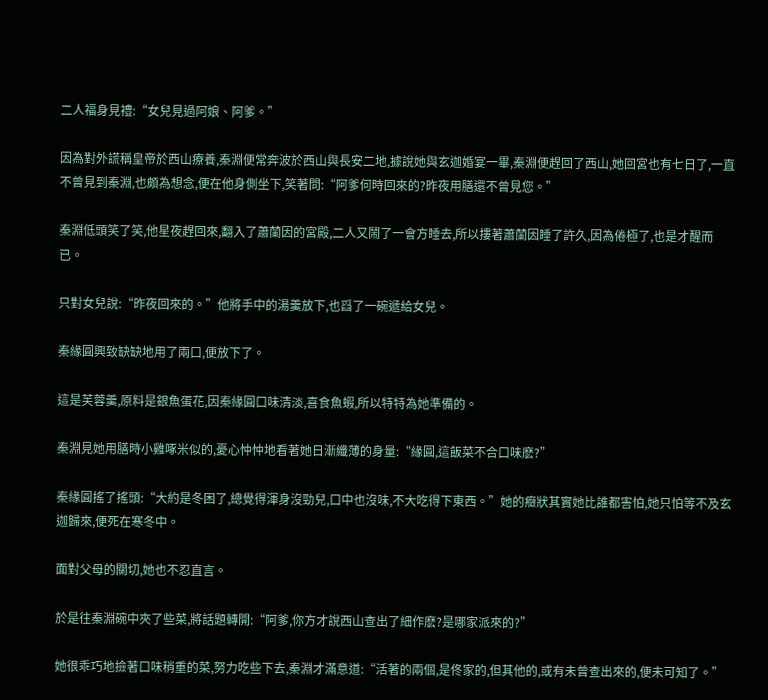二人福身見禮:“女兒見過阿娘、阿爹。”

因為對外謊稱皇帝於西山療養,秦淵便常奔波於西山與長安二地,據說她與玄迦婚宴一畢,秦淵便趕回了西山,她回宮也有七日了,一直不曾見到秦淵,也頗為想念,便在他身側坐下,笑著問:“阿爹何時回來的?昨夜用膳還不曾見您。”

秦淵低頭笑了笑,他星夜趕回來,翻入了蕭蘭因的宮殿,二人又鬧了一會方睡去,所以摟著蕭蘭因睡了許久,因為倦極了,也是才醒而已。

只對女兒說:“昨夜回來的。”他將手中的湯羹放下,也舀了一碗遞給女兒。

秦緣圓興致缺缺地用了兩口,便放下了。

這是芙蓉羹,原料是銀魚蛋花,因秦緣圓口味清淡,喜食魚蝦,所以特特為她準備的。

秦淵見她用膳時小雞啄米似的,憂心忡忡地看著她日漸纖薄的身量:“緣圓,這飯菜不合口味麽?”

秦緣圓搖了搖頭:“大約是冬困了,總覺得渾身沒勁兒,口中也沒味,不大吃得下東西。”她的癥狀其實她比誰都害怕,她只怕等不及玄迦歸來,便死在寒冬中。

面對父母的關切,她也不忍直言。

於是往秦淵碗中夾了些菜,將話題轉開:“阿爹,你方才說西山查出了細作麽?是哪家派來的?”

她很乖巧地撿著口味稍重的菜,努力吃些下去,秦淵才滿意道:“活著的兩個,是佟家的,但其他的,或有未曾查出來的,便未可知了。”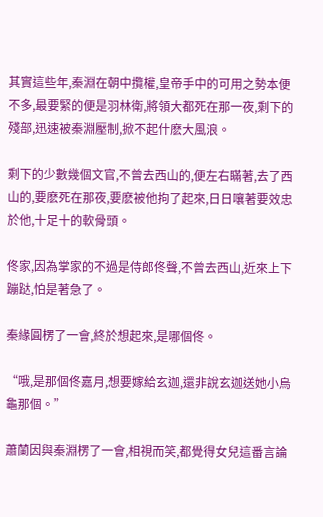其實這些年,秦淵在朝中攬權,皇帝手中的可用之勢本便不多,最要緊的便是羽林衛,將領大都死在那一夜,剩下的殘部,迅速被秦淵壓制,掀不起什麽大風浪。

剩下的少數幾個文官,不曾去西山的,便左右瞞著,去了西山的,要麽死在那夜,要麽被他拘了起來,日日嚷著要效忠於他,十足十的軟骨頭。

佟家,因為掌家的不過是侍郎佟聲,不曾去西山,近來上下蹦跶,怕是著急了。

秦緣圓楞了一會,終於想起來,是哪個佟。

“哦,是那個佟嘉月,想要嫁給玄迦,還非說玄迦送她小烏龜那個。”

蕭蘭因與秦淵楞了一會,相視而笑,都覺得女兒這番言論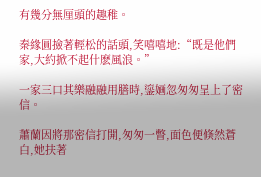有幾分無厘頭的趣稚。

秦緣圓撿著輕松的話頭,笑嘻嘻地:“既是他們家,大約掀不起什麽風浪。”

一家三口其樂融融用膳時,鎏婳忽匆匆呈上了密信。

蕭蘭因將那密信打開,匆匆一瞥,面色便倏然蒼白,她扶著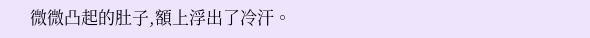微微凸起的肚子,額上浮出了冷汗。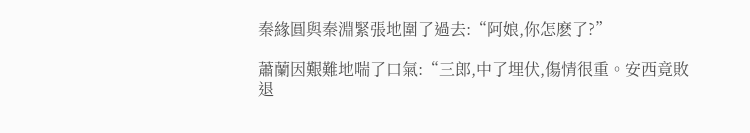秦緣圓與秦淵緊張地圍了過去:“阿娘,你怎麽了?”

蕭蘭因艱難地喘了口氣:“三郎,中了埋伏,傷情很重。安西竟敗退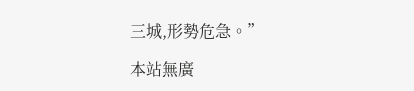三城,形勢危急。”

本站無廣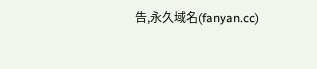告,永久域名(fanyan.cc)